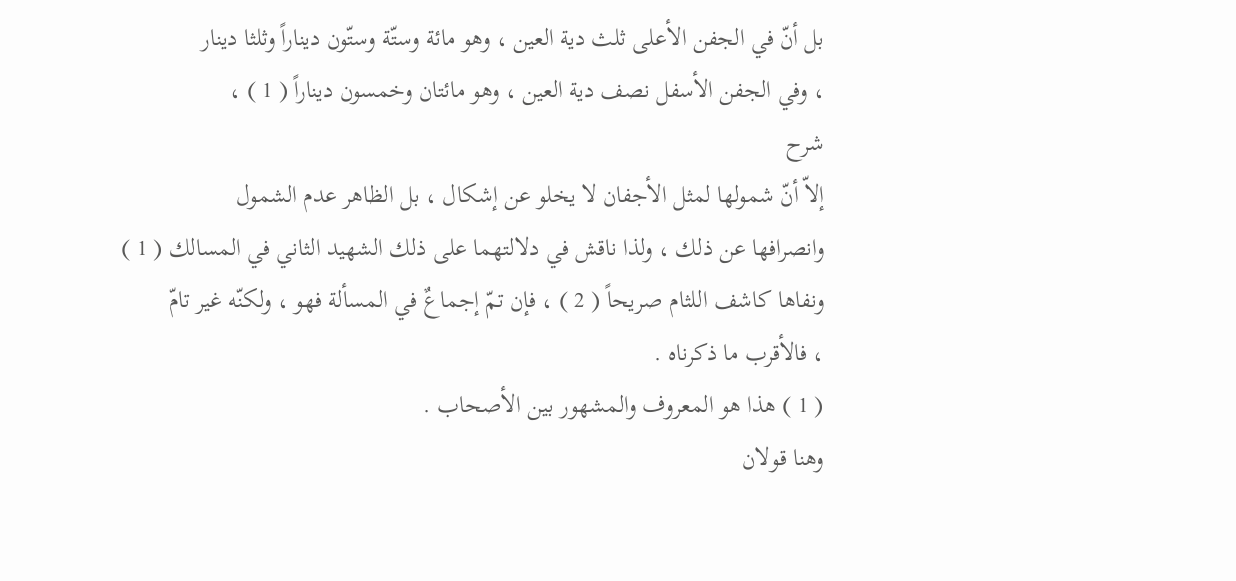بل أنّ في الجفن الأعلى ثلث دية العين ، وهو مائة وستّة وستّون ديناراً وثلثا دينار
، وفي الجفن الأسفل نصف دية العين ، وهو مائتان وخمسون ديناراً ( 1 ) ،
شرح
إلاّ أنّ شمولها لمثل الأجفان لا يخلو عن إشكال ، بل الظاهر عدم الشمول
وانصرافها عن ذلك ، ولذا ناقش في دلالتهما على ذلك الشهيد الثاني في المسالك ( 1 )
ونفاها كاشف اللثام صريحاً ( 2 ) ، فإن تمّ إجماعٌ في المسألة فهو ، ولكنّه غير تامّ
، فالأقرب ما ذكرناه .
( 1 ) هذا هو المعروف والمشهور بين الأصحاب .
وهنا قولان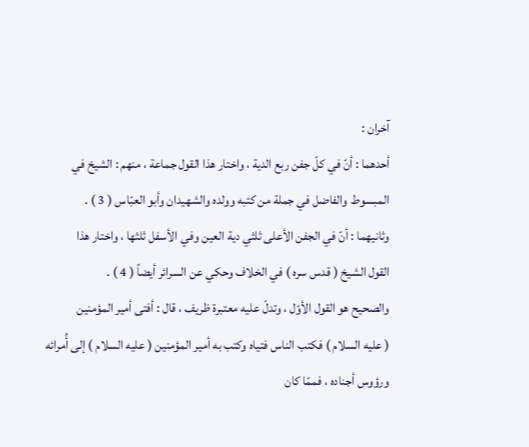آخران :
أحدهما : أنّ في كلّ جفن ربع الدية ، واختار هذا القول جماعة ، منهم : الشيخ في
المبسوط والفاضل في جملة من كتبه وولده والشهيدان وأبو العبّاس ( 3 ) .
وثانيهما : أنّ في الجفن الأعلى ثلثي دية العين وفي الأسفل ثلثها ، واختار هذا
القول الشيخ ( قدس سره ) في الخلاف وحكي عن السرائر أيضاً ( 4 ) .
والصحيح هو القول الأوّل ، وتدلّ عليه معتبرة ظريف ، قال : أفتى أمير المؤمنين
( عليه السلام ) فكتب الناس فتياه وكتب به أمير المؤمنين ( عليه السلام ) إلى أُمرائه
ورؤوس أجناده ، فممّا كان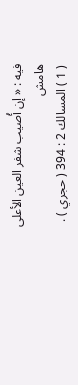فيه : « إن أُصيب شفر العين الأعلى
هامش
( 1 ) المسالك 2 : 394 ( حجري ) .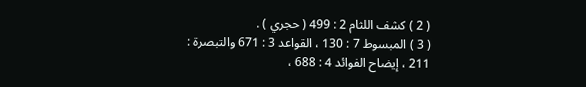( 2 ) كشف اللثام 2 : 499 ( حجري ) .
( 3 ) المبسوط 7 : 130 ، القواعد 3 : 671 والتبصرة : 211 ، إيضاح الفوائد 4 : 688 ،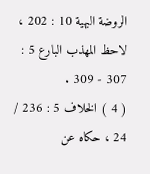الروضة البهية 10 : 202 ، لاحظ المهذب البارع 5 : 307 - 309 .
( 4 ) الخلاف 5 : 236 / 24 ، حكاه عن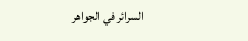السرائر في الجواهر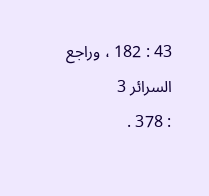43 : 182 ، وراجع السرائر 3
: 378 .